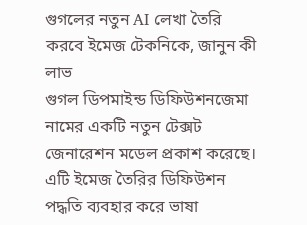গুগলের নতুন AI লেখা তৈরি করবে ইমেজ টেকনিকে, জানুন কী লাভ
গুগল ডিপমাইন্ড ডিফিউশনজেমা নামের একটি নতুন টেক্সট জেনারেশন মডেল প্রকাশ করেছে। এটি ইমেজ তৈরির ডিফিউশন পদ্ধতি ব্যবহার করে ভাষা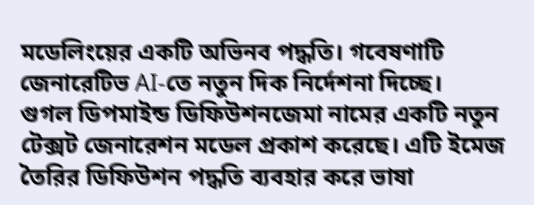মডেলিংয়ের একটি অভিনব পদ্ধতি। গবেষণাটি জেনারেটিভ AI-তে নতুন দিক নির্দেশনা দিচ্ছে।
গুগল ডিপমাইন্ড ডিফিউশনজেমা নামের একটি নতুন টেক্সট জেনারেশন মডেল প্রকাশ করেছে। এটি ইমেজ তৈরির ডিফিউশন পদ্ধতি ব্যবহার করে ভাষা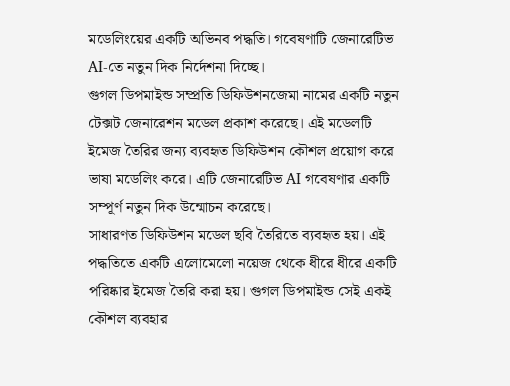মডেলিংয়ের একটি অভিনব পদ্ধতি। গবেষণাটি জেনারেটিভ AI-তে নতুন দিক নির্দেশনা দিচ্ছে।
গুগল ডিপমাইন্ড সম্প্রতি ডিফিউশনজেমা নামের একটি নতুন টেক্সট জেনারেশন মডেল প্রকাশ করেছে। এই মডেলটি ইমেজ তৈরির জন্য ব্যবহৃত ডিফিউশন কৌশল প্রয়োগ করে ভাষা মডেলিং করে। এটি জেনারেটিভ AI গবেষণার একটি সম্পূর্ণ নতুন দিক উন্মোচন করেছে।
সাধারণত ডিফিউশন মডেল ছবি তৈরিতে ব্যবহৃত হয়। এই পদ্ধতিতে একটি এলোমেলো নয়েজ থেকে ধীরে ধীরে একটি পরিষ্কার ইমেজ তৈরি করা হয়। গুগল ডিপমাইন্ড সেই একই কৌশল ব্যবহার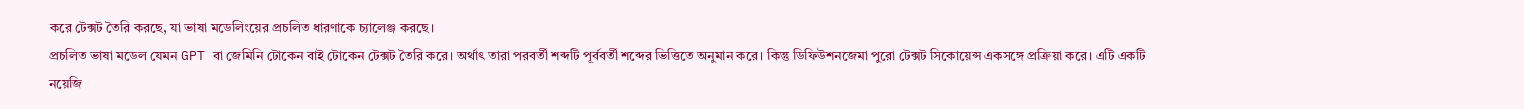করে টেক্সট তৈরি করছে, যা ভাষা মডেলিংয়ের প্রচলিত ধারণাকে চ্যালেঞ্জ করছে।
প্রচলিত ভাষা মডেল যেমন GPT বা জেমিনি টোকেন বাই টোকেন টেক্সট তৈরি করে। অর্থাৎ তারা পরবর্তী শব্দটি পূর্ববর্তী শব্দের ভিত্তিতে অনুমান করে। কিন্তু ডিফিউশনজেমা পুরো টেক্সট সিকোয়েন্স একসঙ্গে প্রক্রিয়া করে। এটি একটি নয়েজি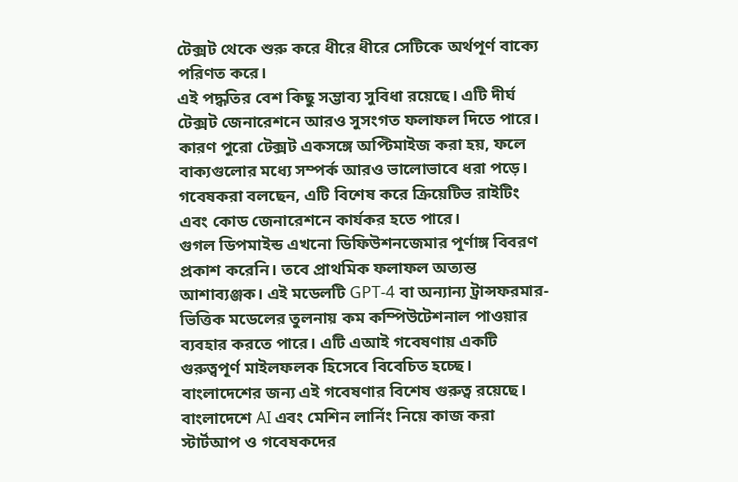টেক্সট থেকে শুরু করে ধীরে ধীরে সেটিকে অর্থপূর্ণ বাক্যে পরিণত করে।
এই পদ্ধতির বেশ কিছু সম্ভাব্য সুবিধা রয়েছে। এটি দীর্ঘ টেক্সট জেনারেশনে আরও সুসংগত ফলাফল দিতে পারে। কারণ পুরো টেক্সট একসঙ্গে অপ্টিমাইজ করা হয়, ফলে বাক্যগুলোর মধ্যে সম্পর্ক আরও ভালোভাবে ধরা পড়ে। গবেষকরা বলছেন, এটি বিশেষ করে ক্রিয়েটিভ রাইটিং এবং কোড জেনারেশনে কার্যকর হতে পারে।
গুগল ডিপমাইন্ড এখনো ডিফিউশনজেমার পূর্ণাঙ্গ বিবরণ প্রকাশ করেনি। তবে প্রাথমিক ফলাফল অত্যন্ত আশাব্যঞ্জক। এই মডেলটি GPT-4 বা অন্যান্য ট্রান্সফরমার-ভিত্তিক মডেলের তুলনায় কম কম্পিউটেশনাল পাওয়ার ব্যবহার করতে পারে। এটি এআই গবেষণায় একটি গুরুত্বপূর্ণ মাইলফলক হিসেবে বিবেচিত হচ্ছে।
বাংলাদেশের জন্য এই গবেষণার বিশেষ গুরুত্ব রয়েছে। বাংলাদেশে AI এবং মেশিন লার্নিং নিয়ে কাজ করা স্টার্টআপ ও গবেষকদের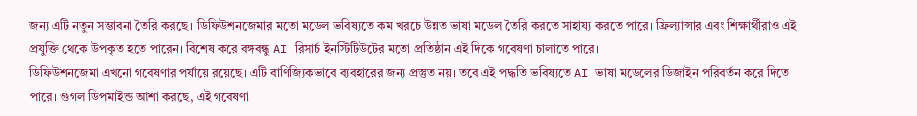জন্য এটি নতুন সম্ভাবনা তৈরি করছে। ডিফিউশনজেমার মতো মডেল ভবিষ্যতে কম খরচে উন্নত ভাষা মডেল তৈরি করতে সাহায্য করতে পারে। ফ্রিল্যান্সার এবং শিক্ষার্থীরাও এই প্রযুক্তি থেকে উপকৃত হতে পারেন। বিশেষ করে বঙ্গবন্ধু AI রিসার্চ ইনস্টিটিউটের মতো প্রতিষ্ঠান এই দিকে গবেষণা চালাতে পারে।
ডিফিউশনজেমা এখনো গবেষণার পর্যায়ে রয়েছে। এটি বাণিজ্যিকভাবে ব্যবহারের জন্য প্রস্তুত নয়। তবে এই পদ্ধতি ভবিষ্যতে AI ভাষা মডেলের ডিজাইন পরিবর্তন করে দিতে পারে। গুগল ডিপমাইন্ড আশা করছে, এই গবেষণা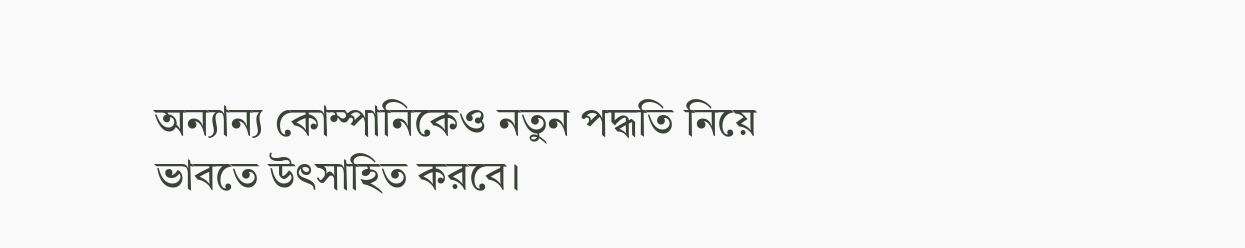অন্যান্য কোম্পানিকেও নতুন পদ্ধতি নিয়ে ভাবতে উৎসাহিত করবে।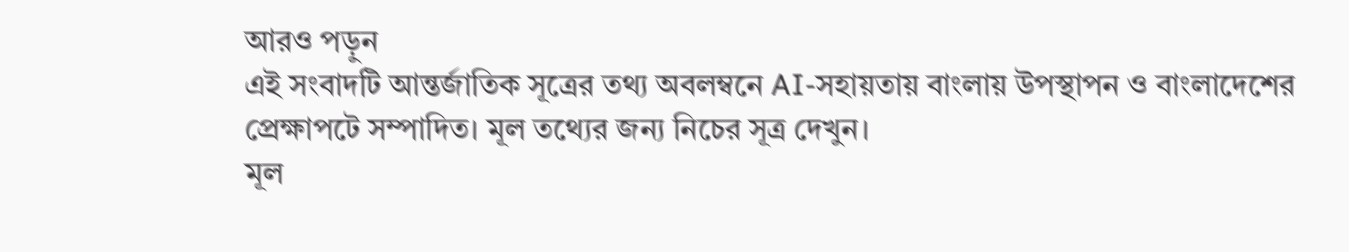আরও পড়ুন
এই সংবাদটি আন্তর্জাতিক সূত্রের তথ্য অবলম্বনে AI-সহায়তায় বাংলায় উপস্থাপন ও বাংলাদেশের প্রেক্ষাপটে সম্পাদিত। মূল তথ্যের জন্য নিচের সূত্র দেখুন।
মূল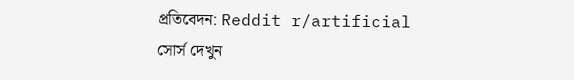প্রতিবেদন: Reddit r/artificial
সোর্স দেখুন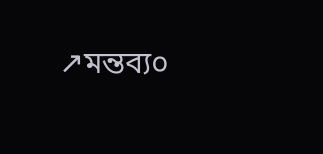↗মন্তব্য০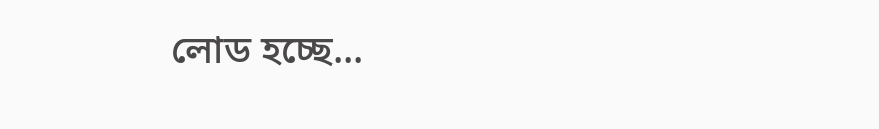লোড হচ্ছে...